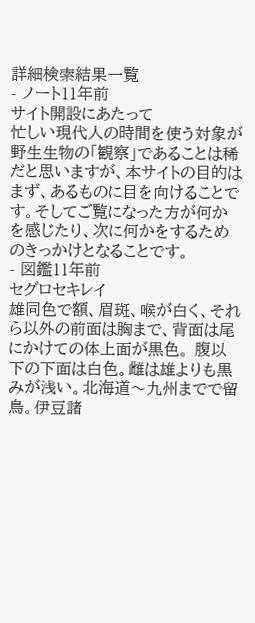詳細検索結果一覧
- ノート11年前
サイト開設にあたって
忙しい現代人の時間を使う対象が野生生物の「観察」であることは稀だと思いますが、本サイトの目的はまず、あるものに目を向けることです。そしてご覧になった方が何かを感じたり、次に何かをするためのきっかけとなることです。
- 図鑑11年前
セグロセキレイ
雄同色で額、眉斑、喉が白く、それら以外の前面は胸まで、背面は尾にかけての体上面が黒色。 腹以下の下面は白色。雌は雄よりも黒みが浅い。北海道〜九州までで留鳥。伊豆諸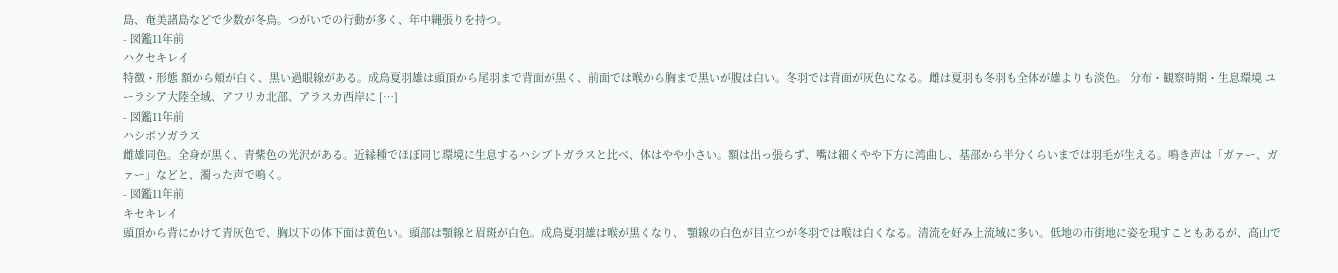島、奄美諸島などで少数が冬鳥。つがいでの行動が多く、年中縄張りを持つ。
- 図鑑11年前
ハクセキレイ
特徴・形態 額から頬が白く、黒い過眼線がある。成鳥夏羽雄は頭頂から尾羽まで背面が黒く、前面では喉から胸まで黒いが腹は白い。冬羽では背面が灰色になる。雌は夏羽も冬羽も全体が雄よりも淡色。 分布・観察時期・生息環境 ユーラシア大陸全域、アフリカ北部、アラスカ西岸に […]
- 図鑑11年前
ハシボソガラス
雌雄同色。全身が黒く、青紫色の光沢がある。近縁種でほぼ同じ環境に生息するハシブトガラスと比べ、体はやや小さい。額は出っ張らず、嘴は細くやや下方に湾曲し、基部から半分くらいまでは羽毛が生える。鳴き声は「ガァー、ガァー」などと、濁った声で鳴く。
- 図鑑11年前
キセキレイ
頭頂から背にかけて青灰色で、胸以下の体下面は黄色い。頭部は顎線と眉斑が白色。成鳥夏羽雄は喉が黒くなり、 顎線の白色が目立つが冬羽では喉は白くなる。清流を好み上流域に多い。低地の市街地に姿を現すこともあるが、高山で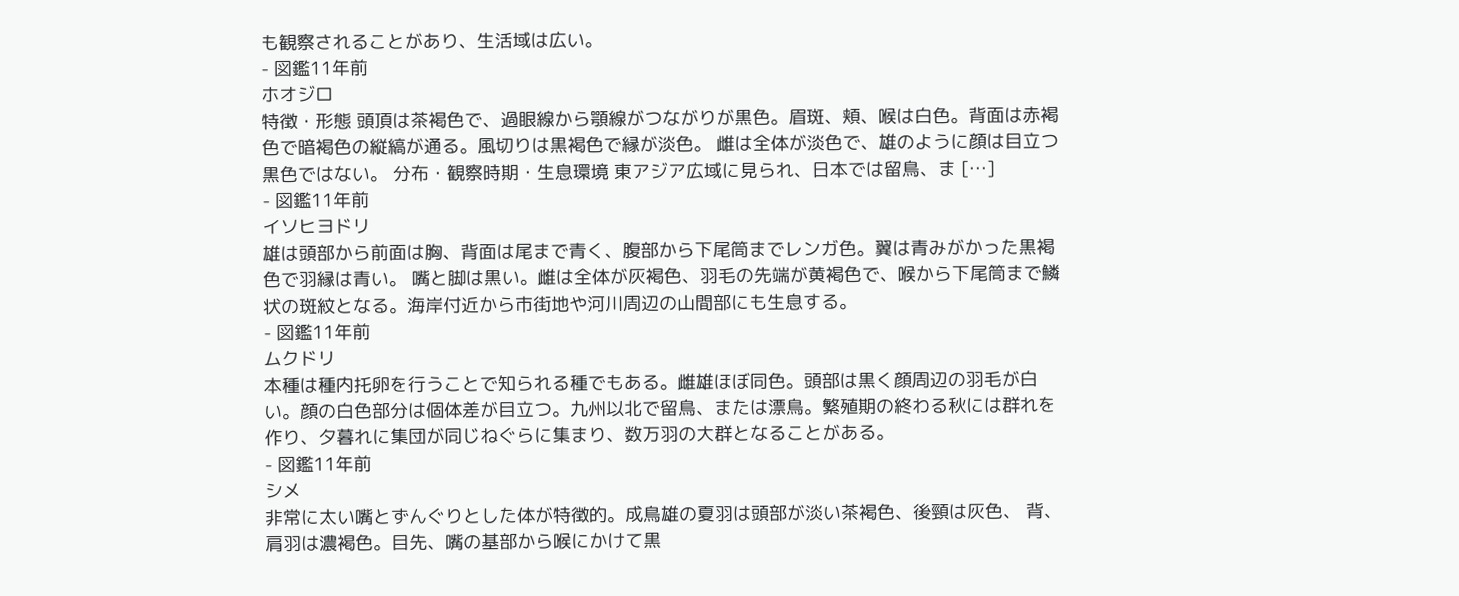も観察されることがあり、生活域は広い。
- 図鑑11年前
ホオジロ
特徴・形態 頭頂は茶褐色で、過眼線から顎線がつながりが黒色。眉斑、頬、喉は白色。背面は赤褐色で暗褐色の縦縞が通る。風切りは黒褐色で縁が淡色。 雌は全体が淡色で、雄のように顔は目立つ黒色ではない。 分布・観察時期・生息環境 東アジア広域に見られ、日本では留鳥、ま […]
- 図鑑11年前
イソヒヨドリ
雄は頭部から前面は胸、背面は尾まで青く、腹部から下尾筒までレンガ色。翼は青みがかった黒褐色で羽縁は青い。 嘴と脚は黒い。雌は全体が灰褐色、羽毛の先端が黄褐色で、喉から下尾筒まで鱗状の斑紋となる。海岸付近から市街地や河川周辺の山間部にも生息する。
- 図鑑11年前
ムクドリ
本種は種内托卵を行うことで知られる種でもある。雌雄ほぼ同色。頭部は黒く顔周辺の羽毛が白い。顔の白色部分は個体差が目立つ。九州以北で留鳥、または漂鳥。繁殖期の終わる秋には群れを作り、夕暮れに集団が同じねぐらに集まり、数万羽の大群となることがある。
- 図鑑11年前
シメ
非常に太い嘴とずんぐりとした体が特徴的。成鳥雄の夏羽は頭部が淡い茶褐色、後頸は灰色、 背、肩羽は濃褐色。目先、嘴の基部から喉にかけて黒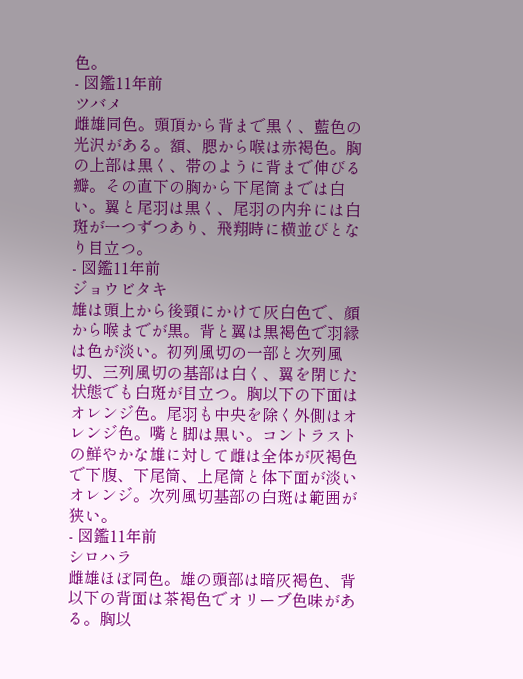色。
- 図鑑11年前
ツバメ
雌雄同色。頭頂から背まで黒く、藍色の光沢がある。額、腮から喉は赤褐色。胸の上部は黒く、帯のように背まで伸びる瓣。その直下の胸から下尾筒までは白い。翼と尾羽は黒く、尾羽の内弁には白斑が一つずつあり、飛翔時に横並びとなり目立つ。
- 図鑑11年前
ジョウビタキ
雄は頭上から後頸にかけて灰白色で、顔から喉までが黒。背と翼は黒褐色で羽縁は色が淡い。初列風切の一部と次列風切、三列風切の基部は白く、翼を閉じた状態でも白斑が目立つ。胸以下の下面はオレンジ色。尾羽も中央を除く外側はオレンジ色。嘴と脚は黒い。コントラストの鮮やかな雄に対して雌は全体が灰褐色で下腹、下尾筒、上尾筒と体下面が淡いオレンジ。次列風切基部の白斑は範囲が狭い。
- 図鑑11年前
シロハラ
雌雄ほぼ同色。雄の頭部は暗灰褐色、背以下の背面は茶褐色でオリーブ色味がある。胸以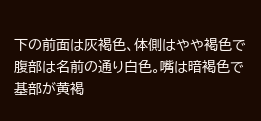下の前面は灰褐色、体側はやや褐色で腹部は名前の通り白色。嘴は暗褐色で基部が黄褐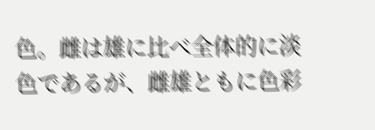色。雌は雄に比べ全体的に淡色であるが、雌雄ともに色彩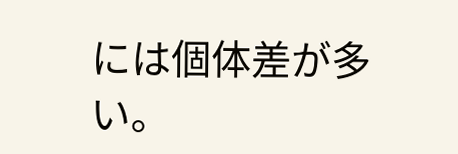には個体差が多い。